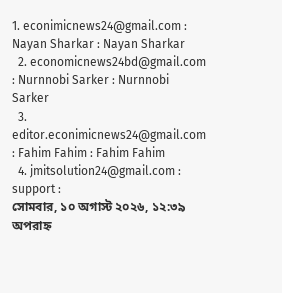1. econimicnews24@gmail.com : Nayan Sharkar : Nayan Sharkar
  2. economicnews24bd@gmail.com : Nurnnobi Sarker : Nurnnobi Sarker
  3. editor.econimicnews24@gmail.com : Fahim Fahim : Fahim Fahim
  4. jmitsolution24@gmail.com : support :
সোমবার, ১০ অগাস্ট ২০২৬, ১২:৩৯ অপরাহ্ন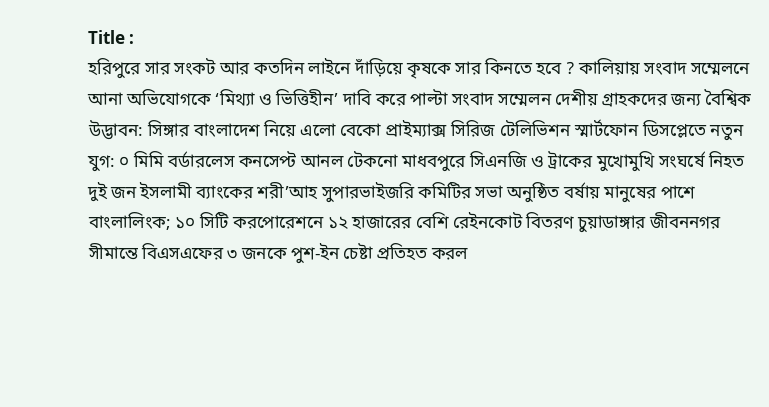Title :
হরিপুরে সার সংকট আর কতদিন লাইনে দাঁড়িয়ে কৃষকে সার কিনতে হবে ? কালিয়ায় সংবাদ সম্মেলনে আনা অভিযোগকে ‘মিথ্যা ও ভিত্তিহীন’ দাবি করে পাল্টা সংবাদ সম্মেলন দেশীয় গ্রাহকদের জন্য বৈশ্বিক উদ্ভাবন: সিঙ্গার বাংলাদেশ নিয়ে এলো বেকো প্রাইম্যাক্স সিরিজ টেলিভিশন স্মার্টফোন ডিসপ্লেতে নতুন যুগ: ০ মিমি বর্ডারলেস কনসেপ্ট আনল টেকনো মাধবপুরে সিএনজি ও ট্রাকের মুখোমুখি সংঘর্ষে নিহত দুই জন ইসলামী ব্যাংকের শরী’আহ সুপারভাইজরি কমিটির সভা অনুষ্ঠিত বর্ষায় মানুষের পাশে বাংলালিংক; ১০ সিটি করপোরেশনে ১২ হাজারের বেশি রেইনকোট বিতরণ চুয়াডাঙ্গার জীবননগর সীমান্তে বিএসএফের ৩ জনকে পুশ-ইন চেষ্টা প্রতিহত করল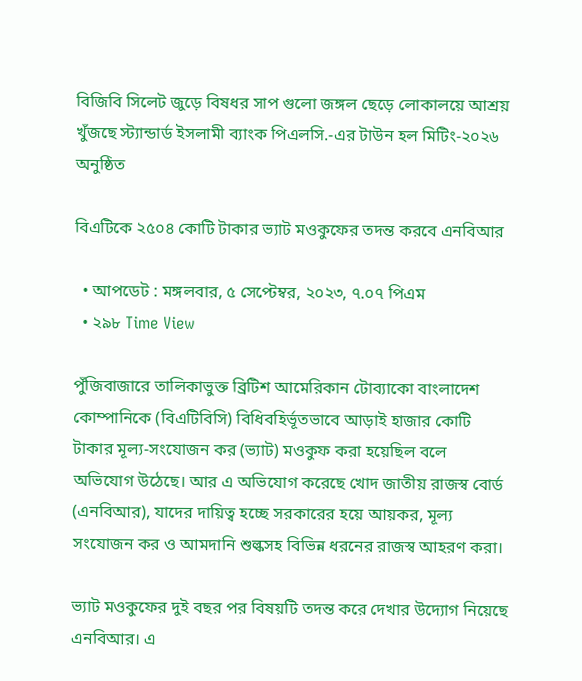বিজিবি সিলেট জুড়ে বিষধর সাপ গুলো জঙ্গল ছেড়ে লোকালয়ে আশ্রয় খুঁজছে স্ট্যান্ডার্ড ইসলামী ব্যাংক পিএলসি.-এর টাউন হল মিটিং-২০২৬ অনুষ্ঠিত

বিএটিকে ২৫০৪ কোটি টাকার ভ্যাট মওকুফের তদন্ত করবে এনবিআর

  • আপডেট : মঙ্গলবার, ৫ সেপ্টেম্বর, ২০২৩, ৭.০৭ পিএম
  • ২৯৮ Time View

পুঁজিবাজারে তালিকাভুক্ত ব্রিটিশ আমেরিকান টোব্যাকো বাংলাদেশ কোম্পানিকে (বিএটিবিসি) বিধিবহির্ভূতভাবে আড়াই হাজার কোটি টাকার মূল্য-সংযোজন কর (ভ্যাট) মওকুফ করা হয়েছিল বলে অভিযোগ উঠেছে। আর এ অভিযোগ করেছে খোদ জাতীয় রাজস্ব বোর্ড (এনবিআর), যাদের দায়িত্ব হচ্ছে সরকারের হয়ে আয়কর, মূল্য সংযোজন কর ও আমদানি শুল্কসহ বিভিন্ন ধরনের রাজস্ব আহরণ করা।

ভ্যাট মওকুফের দুই বছর পর বিষয়টি তদন্ত করে দেখার উদ্যোগ নিয়েছে এনবিআর। এ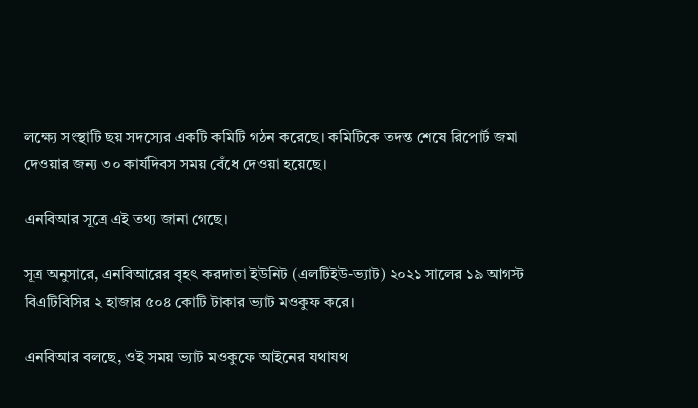লক্ষ্যে সংস্থাটি ছয় সদস্যের একটি কমিটি গঠন করেছে। কমিটিকে তদন্ত শেষে রিপোর্ট জমা দেওয়ার জন্য ৩০ কার্যদিবস সময় বেঁধে দেওয়া হয়েছে।

এনবিআর সূত্রে এই তথ্য জানা গেছে।

সূত্র অনুসারে, এনবিআরের বৃহৎ করদাতা ইউনিট (এলটিইউ-ভ্যাট) ২০২১ সালের ১৯ আগস্ট বিএটিবিসির ২ হাজার ৫০৪ কোটি টাকার ভ্যাট মওকুফ করে।

এনবিআর বলছে, ওই সময় ভ্যাট মওকুফে আইনের যথাযথ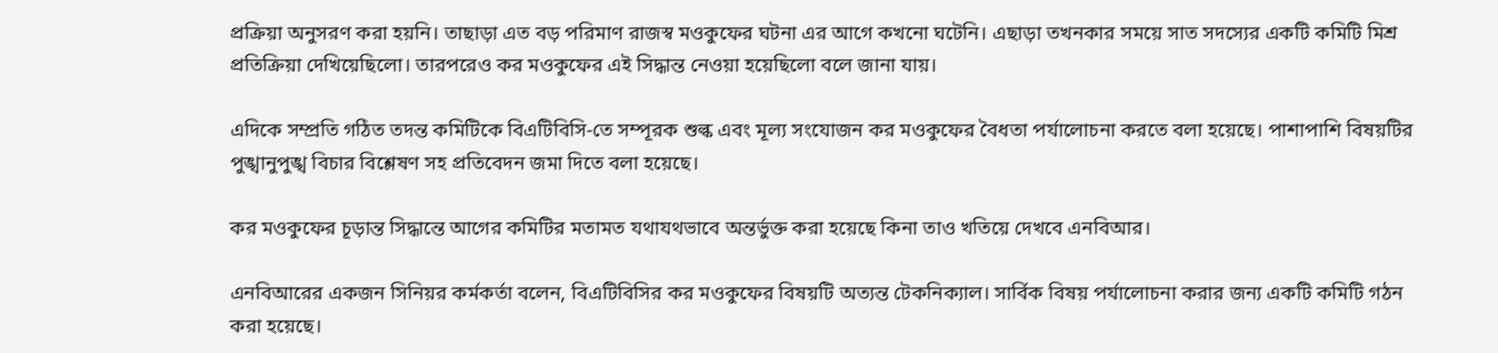প্রক্রিয়া অনুসরণ করা হয়নি। তাছাড়া এত বড় পরিমাণ রাজস্ব মওকুফের ঘটনা এর আগে কখনো ঘটেনি। এছাড়া তখনকার সময়ে সাত সদস্যের একটি কমিটি মিশ্র প্রতিক্রিয়া দেখিয়েছিলো। তারপরেও কর মওকুফের এই সিদ্ধান্ত নেওয়া হয়েছিলো বলে জানা যায়।

এদিকে সম্প্রতি গঠিত তদন্ত কমিটিকে বিএটিবিসি-তে সম্পূরক শুল্ক এবং মূল্য সংযোজন কর মওকুফের বৈধতা পর্যালোচনা করতে বলা হয়েছে। পাশাপাশি বিষয়টির পুঙ্খানুপুঙ্খ বিচার বিশ্লেষণ সহ প্রতিবেদন জমা দিতে বলা হয়েছে।

কর মওকুফের চূড়ান্ত সিদ্ধান্তে আগের কমিটির মতামত যথাযথভাবে অন্তর্ভুক্ত করা হয়েছে কিনা তাও খতিয়ে দেখবে এনবিআর।

এনবিআরের একজন সিনিয়র কর্মকর্তা বলেন, বিএটিবিসির কর মওকুফের বিষয়টি অত্যন্ত টেকনিক্যাল। সার্বিক বিষয় পর্যালোচনা করার জন্য একটি কমিটি গঠন করা হয়েছে।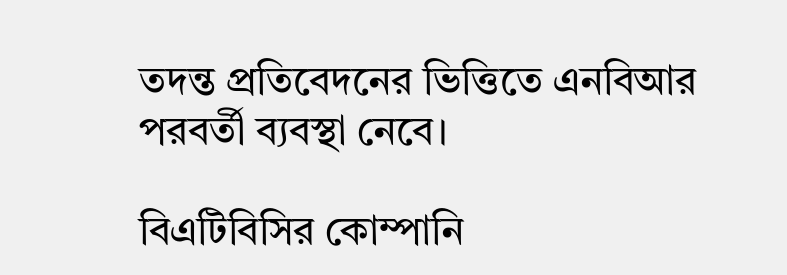তদন্ত প্রতিবেদনের ভিত্তিতে এনবিআর পরবর্তী ব্যবস্থা নেবে।

বিএটিবিসির কোম্পানি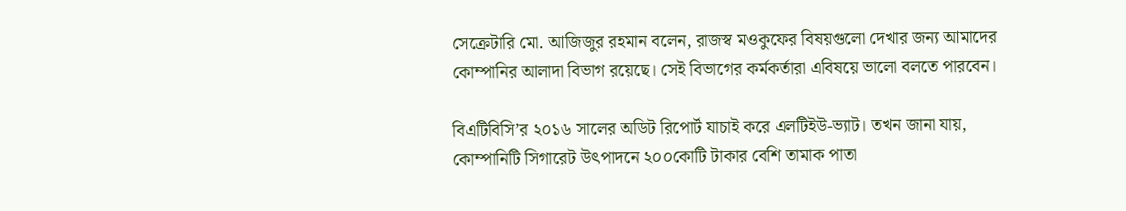সেক্রেটারি মো. আজিজুর রহমান বলেন, রাজস্ব মওকুফের বিষয়গুলো দেখার জন্য আমাদের কোম্পানির আলাদা বিভাগ রয়েছে। সেই বিভাগের কর্মকর্তারা এবিষয়ে ভালো বলতে পারবেন।

বিএটিবিসি’র ২০১৬ সালের অডিট রিপোর্ট যাচাই করে এলটিইউ-ভ্যাট। তখন জানা যায়, কোম্পানিটি সিগারেট উৎপাদনে ২০০কোটি টাকার বেশি তামাক পাতা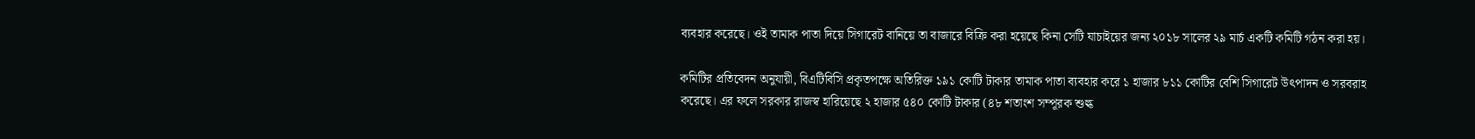ব্যবহার করেছে। ওই তামাক পাতা দিয়ে সিগারেট বানিয়ে তা বাজারে বিক্রি করা হয়েছে কিনা সেটি যাচাইয়ের জন্য ২০১৮ সালের ২৯ মার্চ একটি কমিটি গঠন করা হয়।

কমিটির প্রতিবেদন অনুযায়ী, বিএটিবিসি প্রকৃতপক্ষে অতিরিক্ত ১৯১ কোটি টাকার তামাক পাতা ব্যবহার করে ১ হাজার ৮১১ কোটির বেশি সিগারেট উৎপাদন ও সরবরাহ করেছে। এর ফলে সরকার রাজস্ব হারিয়েছে ২ হাজার ৫৪০ কোটি টাকার (৪৮ শতাংশ সম্পূরক শুল্ক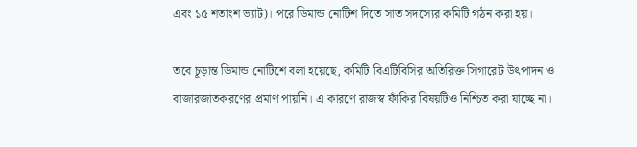এবং ১৫ শতাংশ ভ্যাট)। পরে ডিমান্ড নোটিশ দিতে সাত সদস্যের কমিটি গঠন করা হয়।

তবে চূড়ান্ত ডিমান্ড নোটিশে বলা হয়েছে, কমিটি বিএটিবিসির অতিরিক্ত সিগারেট উৎপাদন ও বাজারজাতকরণের প্রমাণ পায়নি। এ কারণে রাজস্ব ফাঁকির বিষয়টিও নিশ্চিত করা যাচ্ছে না।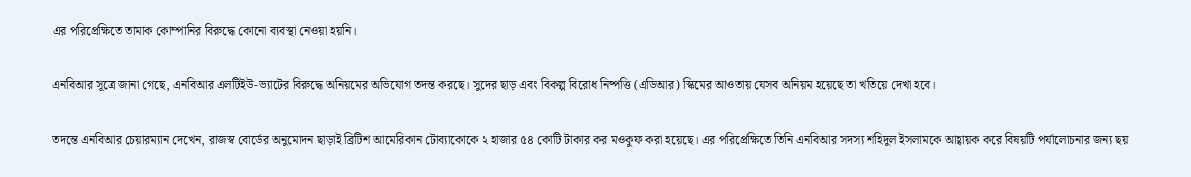এর পরিপ্রেক্ষিতে তামাক কোম্পানির বিরুদ্ধে কোনো ব্যবস্থা নেওয়া হয়নি।

এনবিআর সূত্রে জানা গেছে, এনবিআর এলটিইউ-ভ্যাটের বিরুদ্ধে অনিয়মের অভিযোগ তদন্ত করছে। সুদের ছাড় এবং বিকল্প বিরোধ নিষ্পত্তি (এডিআর) স্কিমের আওতায় যেসব অনিয়ম হয়েছে তা খতিয়ে দেখা হবে।

তদন্তে এনবিআর চেয়ারম্যান দেখেন, রাজস্ব বোর্ডের অনুমোদন ছাড়াই ব্রিটিশ আমেরিকান টোব্যাকোকে ২ হাজার ৫৪ কোটি টাকার কর মওকুফ করা হয়েছে। এর পরিপ্রেক্ষিতে তিনি এনবিআর সদস্য শহিদুল ইসলামকে আহ্বায়ক করে বিষয়টি পর্যালোচনার জন্য ছয়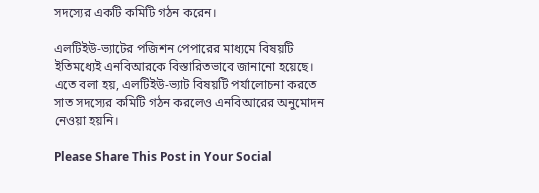সদস্যের একটি কমিটি গঠন করেন।

এলটিইউ-ভ্যাটের পজিশন পেপারের মাধ্যমে বিষয়টি ইতিমধ্যেই এনবিআরকে বিস্তারিতভাবে জানানো হয়েছে। এতে বলা হয়, এলটিইউ-ভ্যাট বিষয়টি পর্যালোচনা করতে সাত সদস্যের কমিটি গঠন করলেও এনবিআরের অনুমোদন নেওয়া হয়নি।

Please Share This Post in Your Social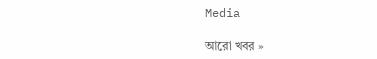Media

আরো খবর »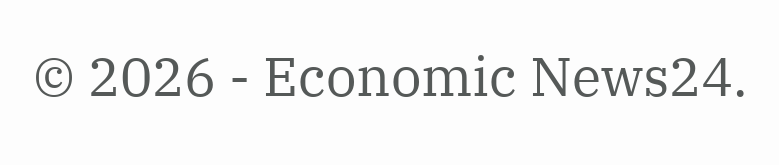© 2026 - Economic News24.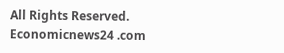All Rights Reserved.
Economicnews24 .com